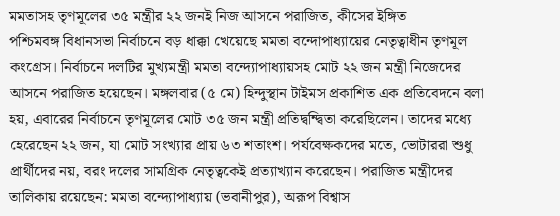মমতাসহ তৃণমূলের ৩৫ মন্ত্রীর ২২ জনই নিজ আসনে পরাজিত, কীসের ইঙ্গিত
পশ্চিমবঙ্গ বিধানসভা নির্বাচনে বড় ধাক্কা খেয়েছে মমতা বন্দোপাধ্যায়ের নেতৃত্বাধীন তৃণমূল কংগ্রেস। নির্বাচনে দলটির মুখ্যমন্ত্রী মমতা বন্দ্যোপাধ্যায়সহ মোট ২২ জন মন্ত্রী নিজেদের আসনে পরাজিত হয়েছেন। মঙ্গলবার (৫ মে) হিন্দুস্থান টাইমস প্রকাশিত এক প্রতিবেদনে বলা হয়, এবারের নির্বাচনে তৃণমূলের মোট ৩৫ জন মন্ত্রী প্রতিদ্বন্দ্বিতা করেছিলেন। তাদের মধ্যে হেরেছেন ২২ জন, যা মোট সংখ্যার প্রায় ৬৩ শতাংশ। পর্যবেক্ষকদের মতে, ভোটাররা শুধু প্রার্থীদের নয়, বরং দলের সামগ্রিক নেতৃত্বকেই প্রত্যাখ্যান করেছেন। পরাজিত মন্ত্রীদের তালিকায় রয়েছেন: মমতা বন্দ্যোপাধ্যায় (ভবানীপুর), অরূপ বিশ্বাস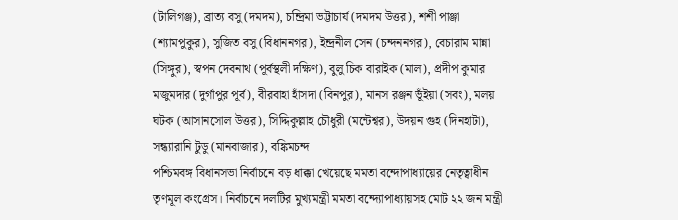(টালিগঞ্জ), ব্রাত্য বসু (দমদম), চন্দ্রিমা ভট্টাচার্য (দমদম উত্তর), শশী পাঞ্জা (শ্যামপুকুর), সুজিত বসু (বিধাননগর), ইন্দ্রনীল সেন (চন্দননগর), বেচারাম মান্না (সিঙ্গুর), স্বপন দেবনাথ (পূর্বস্থলী দক্ষিণ), বুলু চিক বারাইক (মাল), প্রদীপ কুমার মজুমদার (দুর্গাপুর পূর্ব), বীরবাহা হাঁসদা (বিনপুর), মানস রঞ্জন ভূঁইয়া (সবং), মলয় ঘটক (আসানসোল উত্তর), সিদ্দিকুল্লাহ চৌধুরী (মন্টেশ্বর), উদয়ন গুহ (দিনহাটা), সন্ধ্যারানি টুডু (মানবাজার), বঙ্কিমচন্দ
পশ্চিমবঙ্গ বিধানসভা নির্বাচনে বড় ধাক্কা খেয়েছে মমতা বন্দোপাধ্যায়ের নেতৃত্বাধীন তৃণমূল কংগ্রেস। নির্বাচনে দলটির মুখ্যমন্ত্রী মমতা বন্দ্যোপাধ্যায়সহ মোট ২২ জন মন্ত্রী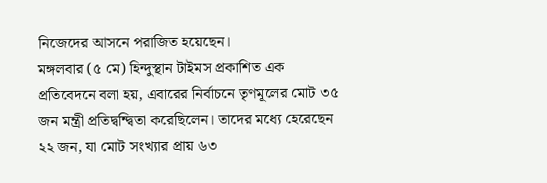নিজেদের আসনে পরাজিত হয়েছেন।
মঙ্গলবার (৫ মে) হিন্দুস্থান টাইমস প্রকাশিত এক প্রতিবেদনে বলা হয়, এবারের নির্বাচনে তৃণমূলের মোট ৩৫ জন মন্ত্রী প্রতিদ্বন্দ্বিতা করেছিলেন। তাদের মধ্যে হেরেছেন ২২ জন, যা মোট সংখ্যার প্রায় ৬৩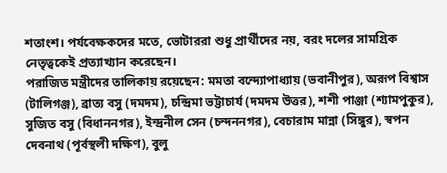শতাংশ। পর্যবেক্ষকদের মতে, ভোটাররা শুধু প্রার্থীদের নয়, বরং দলের সামগ্রিক নেতৃত্বকেই প্রত্যাখ্যান করেছেন।
পরাজিত মন্ত্রীদের তালিকায় রয়েছেন: মমতা বন্দ্যোপাধ্যায় (ভবানীপুর), অরূপ বিশ্বাস (টালিগঞ্জ), ব্রাত্য বসু (দমদম), চন্দ্রিমা ভট্টাচার্য (দমদম উত্তর), শশী পাঞ্জা (শ্যামপুকুর), সুজিত বসু (বিধাননগর), ইন্দ্রনীল সেন (চন্দননগর), বেচারাম মান্না (সিঙ্গুর), স্বপন দেবনাথ (পূর্বস্থলী দক্ষিণ), বুলু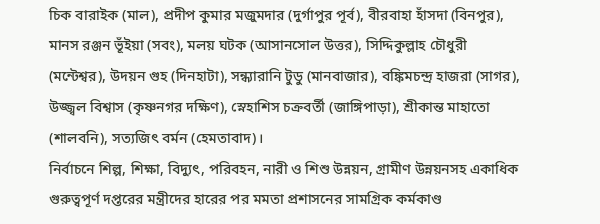চিক বারাইক (মাল), প্রদীপ কুমার মজুমদার (দুর্গাপুর পূর্ব), বীরবাহা হাঁসদা (বিনপুর), মানস রঞ্জন ভূঁইয়া (সবং), মলয় ঘটক (আসানসোল উত্তর), সিদ্দিকুল্লাহ চৌধুরী (মন্টেশ্বর), উদয়ন গুহ (দিনহাটা), সন্ধ্যারানি টুডু (মানবাজার), বঙ্কিমচন্দ্র হাজরা (সাগর), উজ্জ্বল বিশ্বাস (কৃষ্ণনগর দক্ষিণ), স্নেহাশিস চক্রবর্তী (জাঙ্গিপাড়া), শ্রীকান্ত মাহাতো (শালবনি), সত্যজিৎ বর্মন (হেমতাবাদ)।
নির্বাচনে শিল্প, শিক্ষা, বিদ্যুৎ, পরিবহন, নারী ও শিশু উন্নয়ন, গ্রামীণ উন্নয়নসহ একাধিক গুরুত্বপূর্ণ দপ্তরের মন্ত্রীদের হারের পর মমতা প্রশাসনের সামগ্রিক কর্মকাণ্ড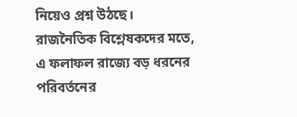নিয়েও প্রশ্ন উঠছে।
রাজনৈতিক বিশ্লেষকদের মতে, এ ফলাফল রাজ্যে বড় ধরনের পরিবর্তনের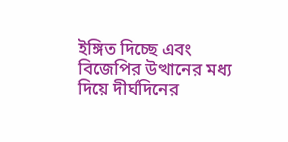ইঙ্গিত দিচ্ছে এবং বিজেপির উত্থানের মধ্য দিয়ে দীর্ঘদিনের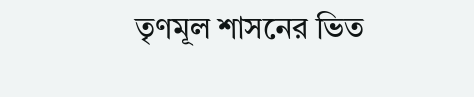তৃণমূল শাসনের ভিত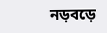নড়বড়ে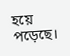হয়ে পড়েছে।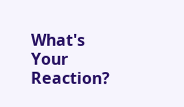What's Your Reaction?